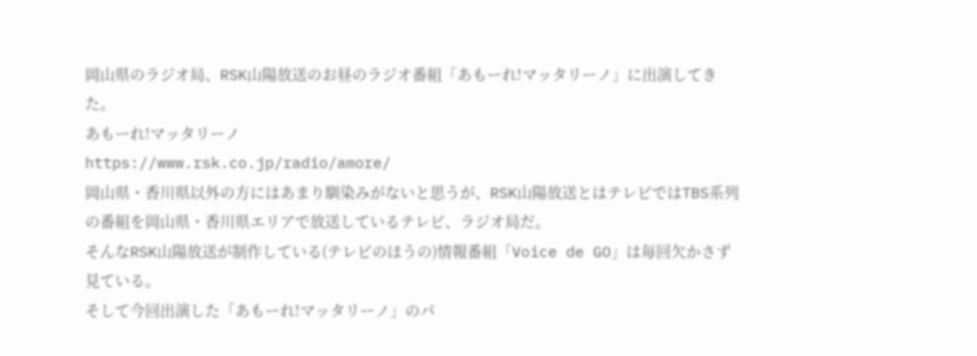岡山県のラジオ局、RSK山陽放送のお昼のラジオ番組「あもーれ!マッタリーノ」に出演してきた。
あもーれ!マッタリーノ
https://www.rsk.co.jp/radio/amore/
岡山県・香川県以外の方にはあまり馴染みがないと思うが、RSK山陽放送とはテレビではTBS系列の番組を岡山県・香川県エリアで放送しているテレビ、ラジオ局だ。
そんなRSK山陽放送が制作している(テレビのほうの)情報番組「Voice de GO」は毎回欠かさず見ている。
そして今回出演した「あもーれ!マッタリーノ」のパ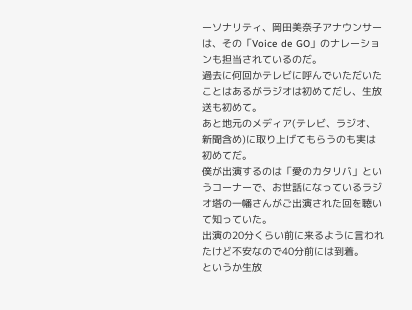ーソナリティ、岡田美奈子アナウンサーは、その「Voice de GO」のナレーションも担当されているのだ。
過去に何回かテレビに呼んでいただいたことはあるがラジオは初めてだし、生放送も初めて。
あと地元のメディア(テレビ、ラジオ、新聞含め)に取り上げてもらうのも実は初めてだ。
僕が出演するのは「愛のカタリバ」というコーナーで、お世話になっているラジオ塔の一幡さんがご出演された回を聴いて知っていた。
出演の20分くらい前に来るように言われたけど不安なので40分前には到着。
というか生放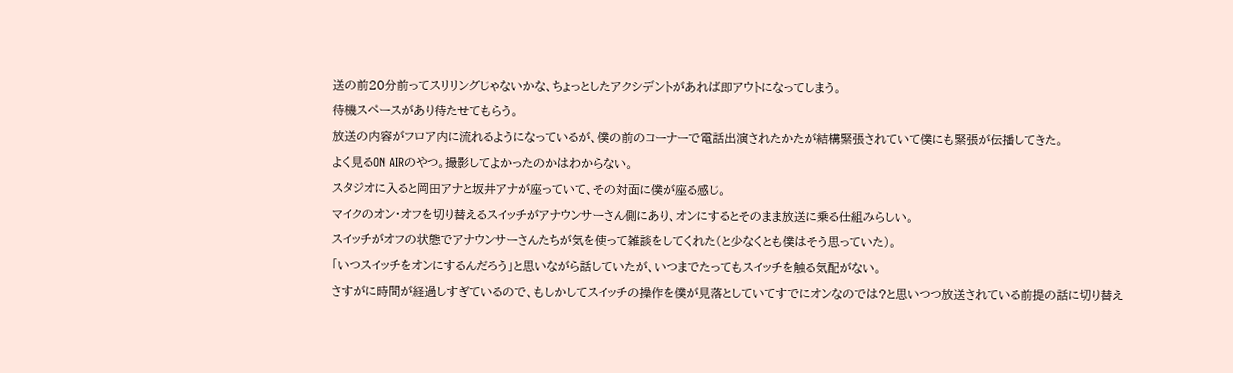送の前20分前ってスリリングじゃないかな、ちょっとしたアクシデントがあれば即アウトになってしまう。
待機スペースがあり待たせてもらう。
放送の内容がフロア内に流れるようになっているが、僕の前のコーナーで電話出演されたかたが結構緊張されていて僕にも緊張が伝播してきた。
よく見るON AIRのやつ。撮影してよかったのかはわからない。
スタジオに入ると岡田アナと坂井アナが座っていて、その対面に僕が座る感じ。
マイクのオン・オフを切り替えるスイッチがアナウンサーさん側にあり、オンにするとそのまま放送に乗る仕組みらしい。
スイッチがオフの状態でアナウンサーさんたちが気を使って雑談をしてくれた(と少なくとも僕はそう思っていた)。
「いつスイッチをオンにするんだろう」と思いながら話していたが、いつまでたってもスイッチを触る気配がない。
さすがに時間が経過しすぎているので、もしかしてスイッチの操作を僕が見落としていてすでにオンなのでは?と思いつつ放送されている前提の話に切り替え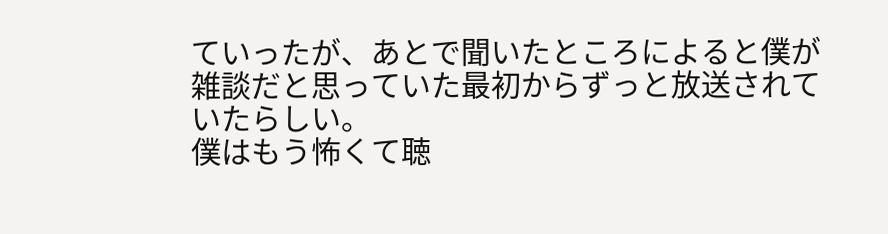ていったが、あとで聞いたところによると僕が雑談だと思っていた最初からずっと放送されていたらしい。
僕はもう怖くて聴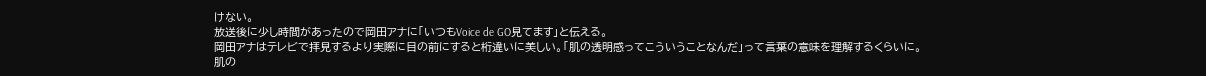けない。
放送後に少し時間があったので岡田アナに「いつもVoice de GO見てます」と伝える。
岡田アナはテレビで拝見するより実際に目の前にすると桁違いに美しい。「肌の透明感ってこういうことなんだ」って言葉の意味を理解するくらいに。
肌の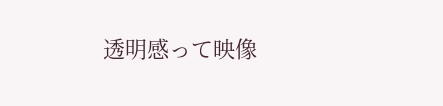透明感って映像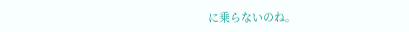に乗らないのね。